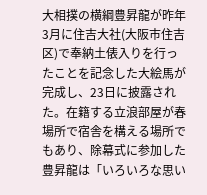大相撲の横綱豊昇龍が昨年3月に住吉大社(大阪市住吉区)で奉納土俵入りを行ったことを記念した大絵馬が完成し、23日に披露された。在籍する立浪部屋が春場所で宿舎を構える場所でもあり、除幕式に参加した豊昇龍は「いろいろな思い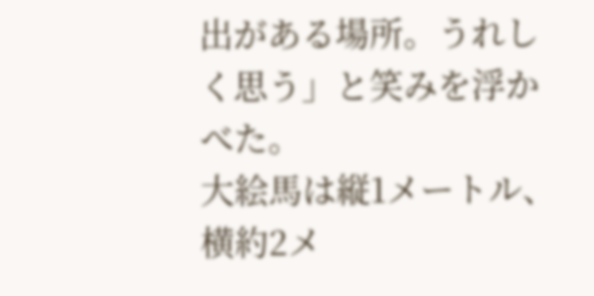出がある場所。うれしく思う」と笑みを浮かべた。
大絵馬は縦1メートル、横約2メ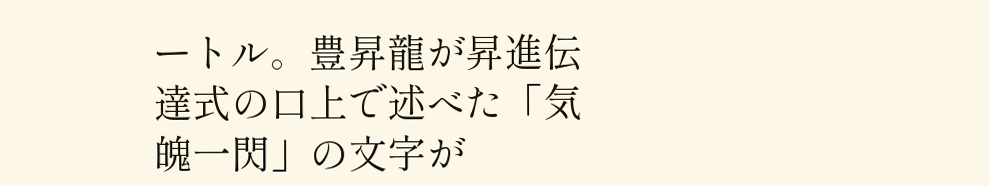ートル。豊昇龍が昇進伝達式の口上で述べた「気魄一閃」の文字が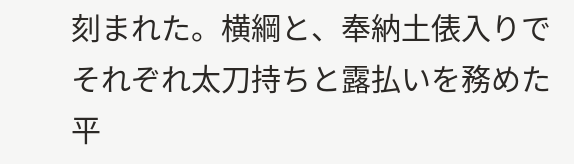刻まれた。横綱と、奉納土俵入りでそれぞれ太刀持ちと露払いを務めた平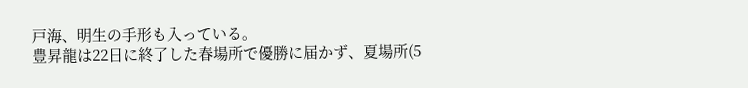戸海、明生の手形も入っている。
豊昇龍は22日に終了した春場所で優勝に届かず、夏場所(5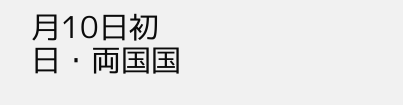月10日初日・両国国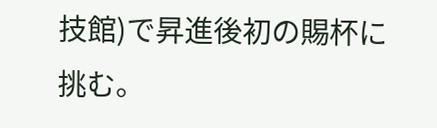技館)で昇進後初の賜杯に挑む。